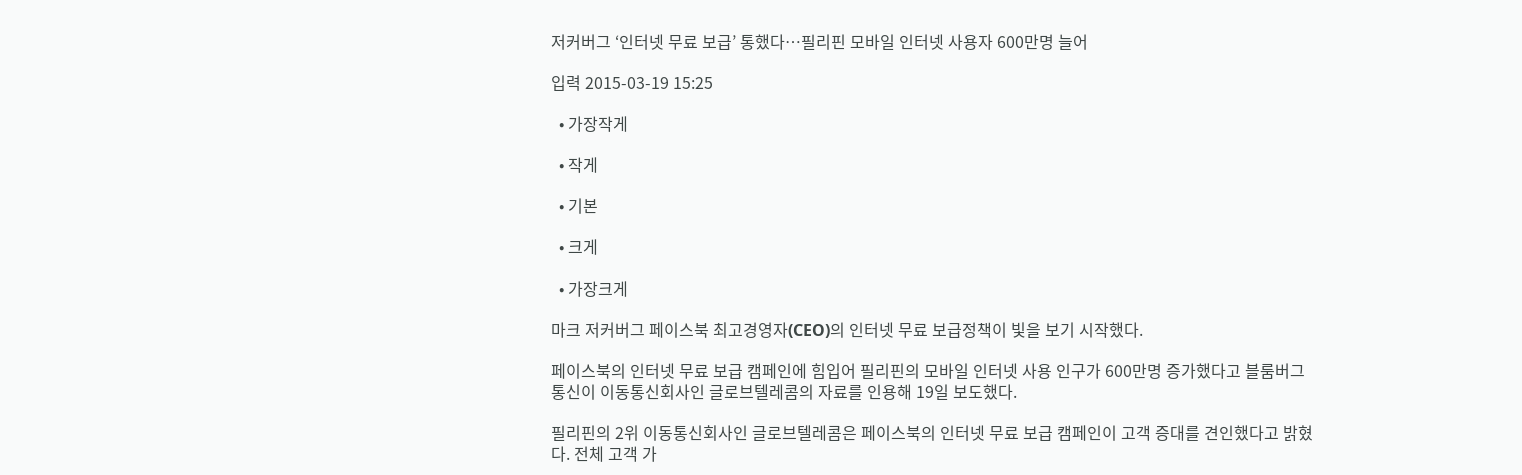저커버그 ‘인터넷 무료 보급’ 통했다…필리핀 모바일 인터넷 사용자 600만명 늘어

입력 2015-03-19 15:25

  • 가장작게

  • 작게

  • 기본

  • 크게

  • 가장크게

마크 저커버그 페이스북 최고경영자(CEO)의 인터넷 무료 보급정책이 빛을 보기 시작했다.

페이스북의 인터넷 무료 보급 캠페인에 힘입어 필리핀의 모바일 인터넷 사용 인구가 600만명 증가했다고 블룸버그통신이 이동통신회사인 글로브텔레콤의 자료를 인용해 19일 보도했다.

필리핀의 2위 이동통신회사인 글로브텔레콤은 페이스북의 인터넷 무료 보급 캠페인이 고객 증대를 견인했다고 밝혔다. 전체 고객 가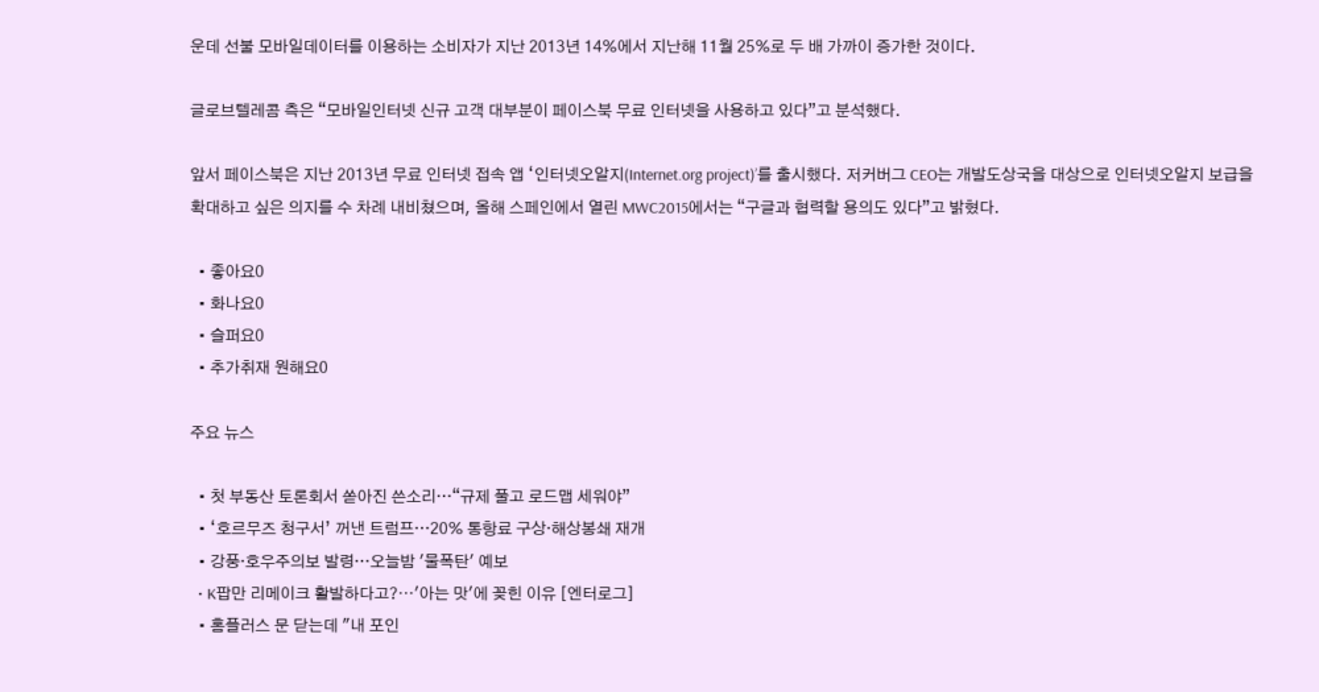운데 선불 모바일데이터를 이용하는 소비자가 지난 2013년 14%에서 지난해 11월 25%로 두 배 가까이 증가한 것이다.

글로브텔레콤 측은 “모바일인터넷 신규 고객 대부분이 페이스북 무료 인터넷을 사용하고 있다”고 분석했다.

앞서 페이스북은 지난 2013년 무료 인터넷 접속 앱 ‘인터넷오알지(Internet.org project)’를 출시했다. 저커버그 CEO는 개발도상국을 대상으로 인터넷오알지 보급을 확대하고 싶은 의지를 수 차례 내비쳤으며, 올해 스페인에서 열린 MWC2015에서는 “구글과 협력할 용의도 있다”고 밝혔다.

  • 좋아요0
  • 화나요0
  • 슬퍼요0
  • 추가취재 원해요0

주요 뉴스

  • 첫 부동산 토론회서 쏟아진 쓴소리…“규제 풀고 로드맵 세워야”
  • ‘호르무즈 청구서’ 꺼낸 트럼프…20% 통항료 구상·해상봉쇄 재개
  • 강풍·호우주의보 발령…오늘밤 '물폭탄' 예보
  • K팝만 리메이크 활발하다고?⋯'아는 맛'에 꽂힌 이유 [엔터로그]
  • 홈플러스 문 닫는데 "내 포인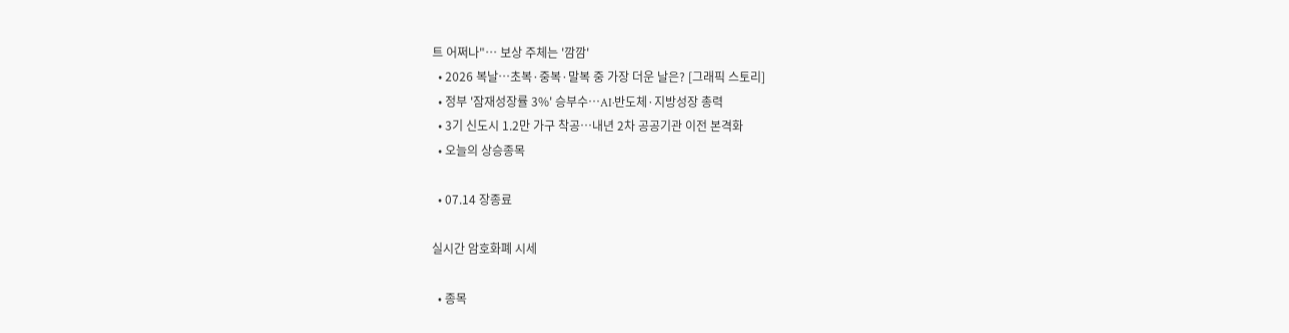트 어쩌나"⋯ 보상 주체는 '깜깜'
  • 2026 복날…초복·중복·말복 중 가장 더운 날은? [그래픽 스토리]
  • 정부 '잠재성장률 3%' 승부수…AI·반도체·지방성장 총력
  • 3기 신도시 1.2만 가구 착공…내년 2차 공공기관 이전 본격화
  • 오늘의 상승종목

  • 07.14 장종료

실시간 암호화폐 시세

  • 종목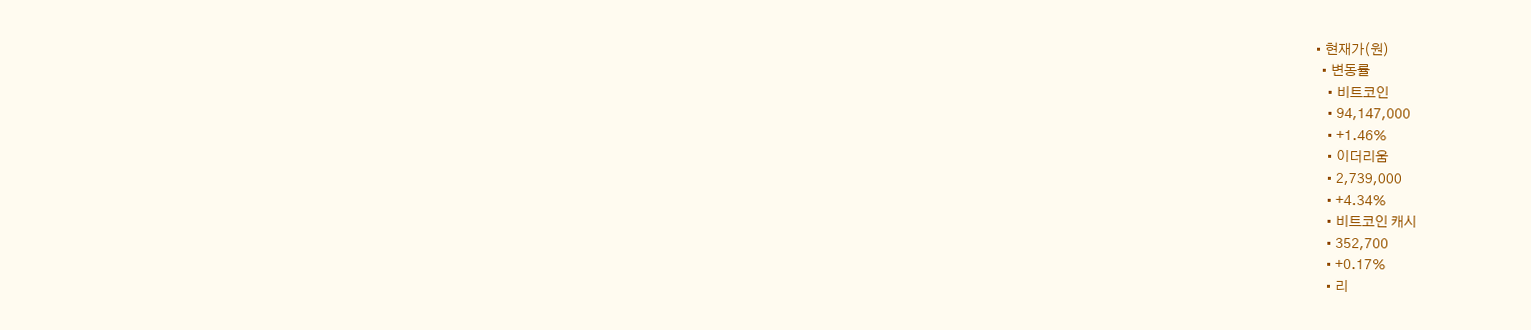• 현재가(원)
  • 변동률
    • 비트코인
    • 94,147,000
    • +1.46%
    • 이더리움
    • 2,739,000
    • +4.34%
    • 비트코인 캐시
    • 352,700
    • +0.17%
    • 리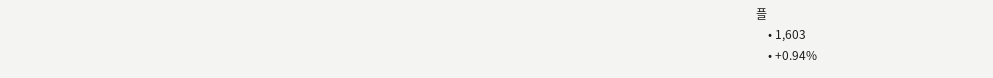플
    • 1,603
    • +0.94%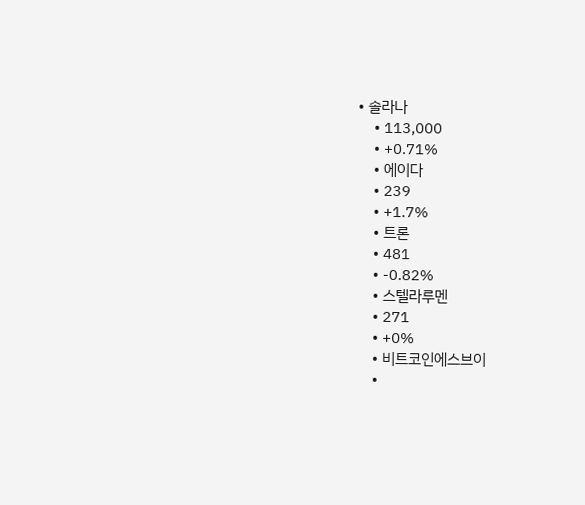• 솔라나
    • 113,000
    • +0.71%
    • 에이다
    • 239
    • +1.7%
    • 트론
    • 481
    • -0.82%
    • 스텔라루멘
    • 271
    • +0%
    • 비트코인에스브이
    •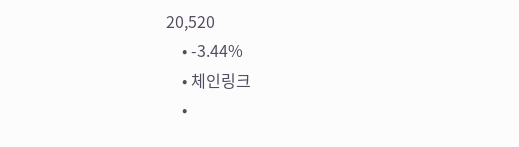20,520
    • -3.44%
    • 체인링크
    •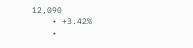12,090
    • +3.42%
    •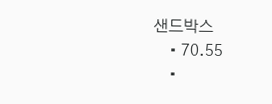샌드박스
    • 70.55
    •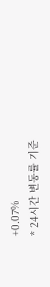+0.07%
* 24시간 변동률 기준